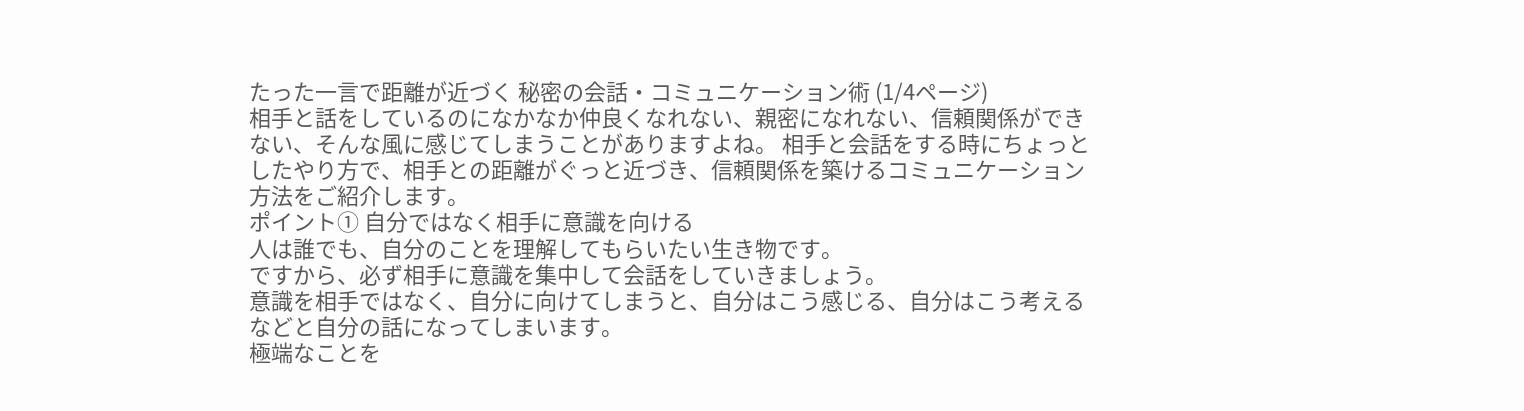たった一言で距離が近づく 秘密の会話・コミュニケーション術 (1/4ページ)
相手と話をしているのになかなか仲良くなれない、親密になれない、信頼関係ができない、そんな風に感じてしまうことがありますよね。 相手と会話をする時にちょっとしたやり方で、相手との距離がぐっと近づき、信頼関係を築けるコミュニケーション方法をご紹介します。
ポイント① 自分ではなく相手に意識を向ける
人は誰でも、自分のことを理解してもらいたい生き物です。
ですから、必ず相手に意識を集中して会話をしていきましょう。
意識を相手ではなく、自分に向けてしまうと、自分はこう感じる、自分はこう考えるなどと自分の話になってしまいます。
極端なことを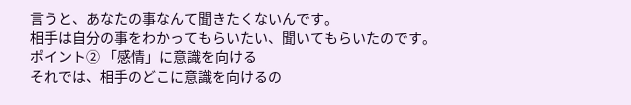言うと、あなたの事なんて聞きたくないんです。
相手は自分の事をわかってもらいたい、聞いてもらいたのです。
ポイント② 「感情」に意識を向ける
それでは、相手のどこに意識を向けるの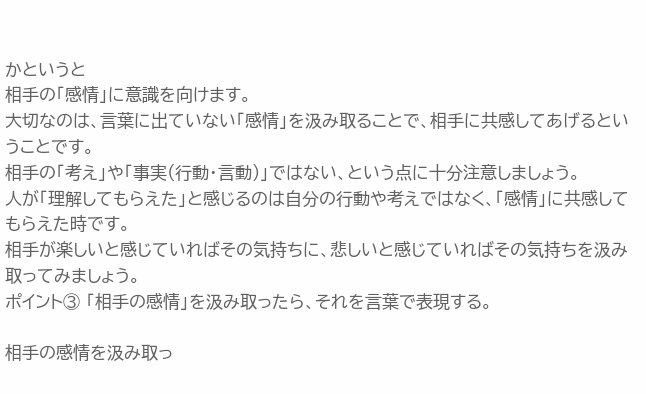かというと
相手の「感情」に意識を向けます。
大切なのは、言葉に出ていない「感情」を汲み取ることで、相手に共感してあげるということです。
相手の「考え」や「事実(行動・言動)」ではない、という点に十分注意しましょう。
人が「理解してもらえた」と感じるのは自分の行動や考えではなく、「感情」に共感してもらえた時です。
相手が楽しいと感じていればその気持ちに、悲しいと感じていればその気持ちを汲み取ってみましょう。
ポイント③ 「相手の感情」を汲み取ったら、それを言葉で表現する。

相手の感情を汲み取っ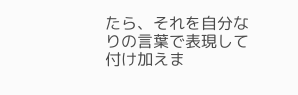たら、それを自分なりの言葉で表現して付け加えま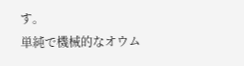す。
単純で機械的なオウム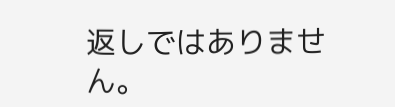返しではありません。